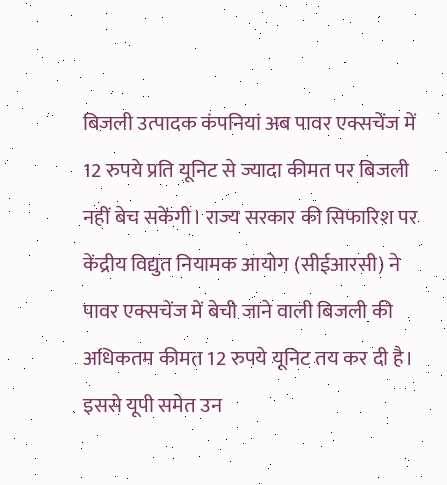बिजली उत्पादक कंपनियां अब पावर एक्सचेंज में 12 रुपये प्रति यूनिट से ज्यादा कीमत पर बिजली नहीं बेच सकेंगी। राज्य सरकार की सिफारिश पर केंद्रीय विद्युत नियामक आयोग (सीईआरसी) ने पावर एक्सचेंज में बेची जाने वाली बिजली की अधिकतम कीमत 12 रुपये यूनिट तय कर दी है। इससे यूपी समेत उन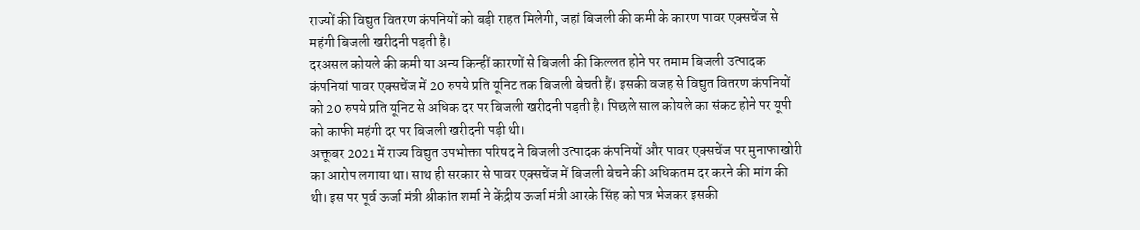राज्यों की विद्युत वितरण कंपनियों को बड़ी राहत मिलेगी, जहां बिजली की कमी के कारण पावर एक्सचेंज से महंगी बिजली खरीदनी पड़ती है।
दरअसल कोयले की कमी या अन्य किन्हीं कारणों से बिजली की किल्लत होने पर तमाम बिजली उत्पादक कंपनियां पावर एक्सचेंज में 20 रुपये प्रति यूनिट तक बिजली बेचती हैं। इसकी वजह से विद्युत वितरण कंपनियों को 20 रुपये प्रति यूनिट से अधिक दर पर बिजली खरीदनी पड़ती है। पिछले साल कोयले का संकट होने पर यूपी को काफी महंगी दर पर बिजली खरीदनी पड़ी थी।
अक्तूबर 2021 में राज्य विद्युत उपभोक्ता परिषद ने बिजली उत्पादक कंपनियों और पावर एक्सचेंज पर मुनाफाखोरी का आरोप लगाया था। साथ ही सरकार से पावर एक्सचेंज में बिजली बेचने की अधिकतम दर करने की मांग की थी। इस पर पूर्व ऊर्जा मंत्री श्रीकांत शर्मा ने केंद्रीय ऊर्जा मंत्री आरके सिंह को पत्र भेजकर इसकी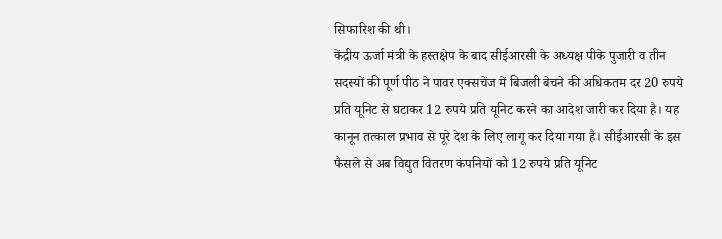सिफारिश की थी।
केंद्रीय ऊर्जा मंत्री के हस्तक्षेप के बाद सीईआरसी के अध्यक्ष पीके पुजारी व तीन सदस्यों की पूर्ण पीठ ने पावर एक्सचेंज में बिजली बेचने की अधिकतम दर 20 रुपये प्रति यूनिट से घटाकर 12 रुपये प्रति यूनिट करने का आदेश जारी कर दिया है। यह कानून तत्काल प्रभाव से पूरे देश के लिए लागू कर दिया गया है। सीईआरसी के इस फैसले से अब विद्युत वितरण कंपनियों को 12 रुपये प्रति यूनिट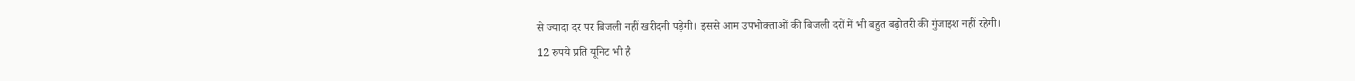से ज्यादा दर पर बिजली नहीं खरीदनी पड़ेगी। इससे आम उपभोक्ताओं की बिजली दरों में भी बहुत बढ़ोतरी की गुंजाइश नहीं रहेगी।
12 रुपये प्रति यूनिट भी है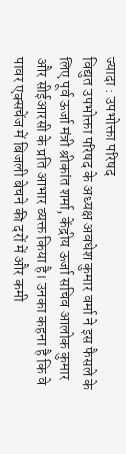ज्यादा : उपभोक्ता परिषद
विद्युत उपभोक्ता परिषद के अध्यक्ष अवधेश कुमार वर्मा ने इस फैसले के लिए पूर्व ऊर्जा मंत्री श्रीकांत शर्मा, केंद्रीय ऊर्जा सचिव आलोक कुमार और सीईआरसी के प्रति आभार व्यक्त किया है। उनका कहना है कि वे पावर एक्सचेंज में बिजली बेचने की दरों में और कमी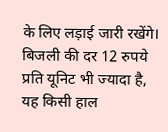के लिए लड़ाई जारी रखेंगे। बिजली की दर 12 रुपये प्रति यूनिट भी ज्यादा है, यह किसी हाल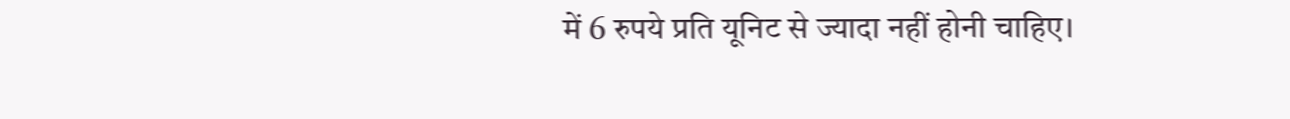में 6 रुपये प्रति यूनिट से ज्यादा नहीं होनी चाहिए।